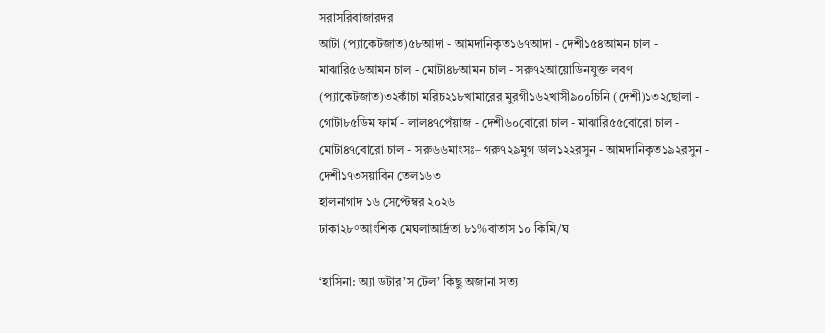সরাসরিবাজারদর
আটা (প্যাকেটজাত)৫৮আদা - আমদানিকৃত১৬৭আদা - দেশী১৫৪আমন চাল - মাঝারি৫৬আমন চাল - মোটা৪৮আমন চাল - সরু৭২আয়োডিনযুক্ত লবণ (প্যাকেটজাত)৩২কাঁচা মরিচ২১৮খামারের মুরগী১৬২খাসী৯০০চিনি (দেশী)১৩২ছোলা - গোটা৮৫ডিম ফার্ম - লাল৪৭পেঁয়াজ - দেশী৬০বোরো চাল - মাঝারি৫৫বোরো চাল - মোটা৪৭বোরো চাল - সরু৬৬মাংসঃ– গরু৭২৯মুগ ডাল১২২রসুন - আমদানিকৃত১৯২রসুন - দেশী১৭৩সয়াবিন তেল১৬৩
হালনাগাদ ১৬ সেপ্টেম্বর ২০২৬
ঢাকা২৮°আংশিক মেঘলাআর্দ্রতা ৮১%বাতাস ১০ কিমি/ঘ

‘হাসিনা: অ্যা ডটার’স টেল’ কিছু অজানা সত্য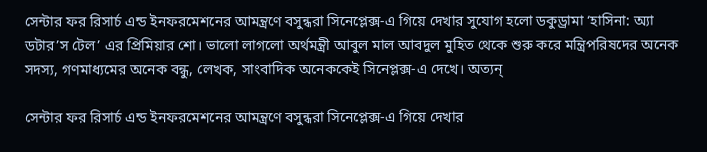সেন্টার ফর রিসার্চ এন্ড ইনফরমেশনের আমন্ত্রণে বসুন্ধরা সিনেপ্লেক্স-এ গিয়ে দেখার সুযোগ হলো ডকুড্রামা ‘হাসিনা: অ্যা ডটার’স টেল’ এর প্রিমিয়ার শো। ভালো লাগলো অর্থমন্ত্রী আবুল মাল আবদুল মুহিত থেকে শুরু করে মন্ত্রিপরিষদের অনেক সদস্য, গণমাধ্যমের অনেক বন্ধু, লেখক, সাংবাদিক অনেককেই সিনেপ্লক্স-এ দেখে। অত্যন্

সেন্টার ফর রিসার্চ এন্ড ইনফরমেশনের আমন্ত্রণে বসুন্ধরা সিনেপ্লেক্স-এ গিয়ে দেখার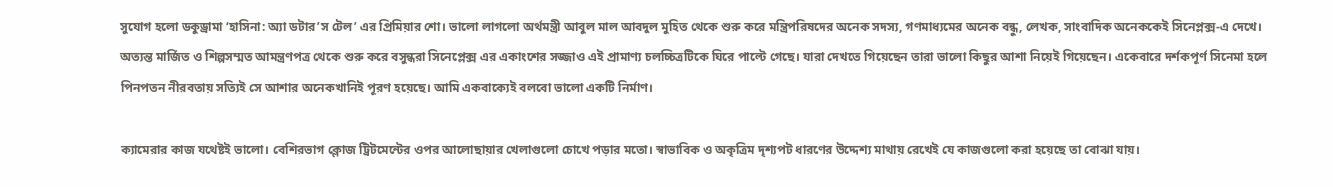সুযোগ হলো ডকুড্রামা ‘হাসিনা: অ্যা ডটার’স টেল’ এর প্রিমিয়ার শো। ভালো লাগলো অর্থমন্ত্রী আবুল মাল আবদুল মুহিত থেকে শুরু করে মন্ত্রিপরিষদের অনেক সদস্য, গণমাধ্যমের অনেক বন্ধু, লেখক, সাংবাদিক অনেককেই সিনেপ্লক্স-এ দেখে। অত্যন্ত মার্জিত ও শিল্পসম্মত আমন্ত্রণপত্র থেকে শুরু করে বসুন্ধরা সিনেপ্লেক্স এর একাংশের সজ্জাও এই প্রামাণ্য চলচ্চিত্রটিকে ঘিরে পাল্টে গেছে। যারা দেখতে গিয়েছেন তারা ভালো কিছুর আশা নিয়েই গিয়েছেন। একেবারে দর্শকপূর্ণ সিনেমা হলে পিনপতন নীরবতায় সত্যিই সে আশার অনেকখানিই পূরণ হয়েছে। আমি একবাক্যেই বলবো ভালো একটি নির্মাণ।

ক্যামেরার কাজ যথেষ্টই ভালো। বেশিরভাগ ক্লোজ ট্রিটমেন্টের ওপর আলোছায়ার খেলাগুলো চোখে পড়ার মতো। স্বাভাবিক ও অকৃত্রিম দৃশ্যপট ধারণের উদ্দেশ্য মাথায় রেখেই যে কাজগুলো করা হয়েছে তা বোঝা যায়।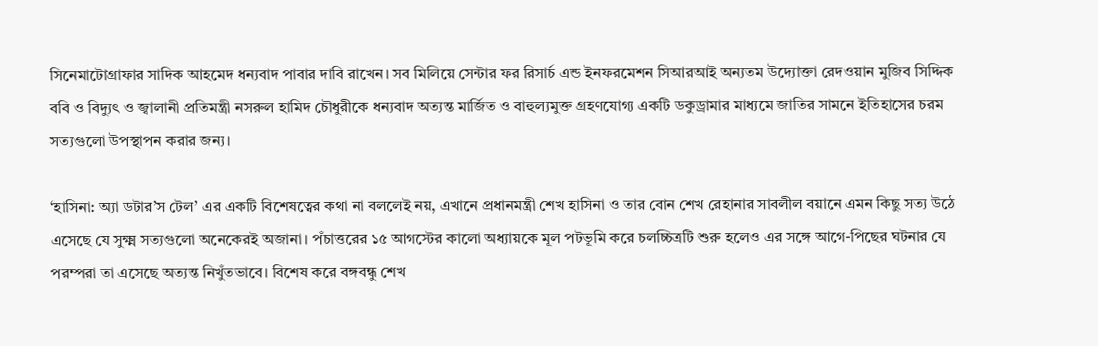সিনেমাটোগ্রাফার সাদিক আহমেদ ধন্যবাদ পাবার দাবি রাখেন। সব মিলিয়ে সেন্টার ফর রিসার্চ এন্ড ইনফরমেশন সিআরআই অন্যতম উদ্যোক্তা রেদওয়ান মুজিব সিদ্দিক ববি ও বিদ্যুৎ ও জ্বালানী প্রতিমন্ত্রী নসরুল হামিদ চৌধুরীকে ধন্যবাদ অত্যন্ত মার্জিত ও বাহুল্যমুক্ত গ্রহণযোগ্য একটি ডকুড্রামার মাধ্যমে জাতির সামনে ইতিহাসের চরম সত্যগুলো উপস্থাপন করার জন্য।

‘হাসিনা: অ্যা ডটার’স টেল’ এর একটি বিশেষত্বের কথা না বললেই নয়, এখানে প্রধানমন্ত্রী শেখ হাসিনা ও তার বোন শেখ রেহানার সাবলীল বয়ানে এমন কিছু সত্য উঠে এসেছে যে সুক্ষ্ম সত্যগুলো অনেকেরই অজানা। পঁচাত্তরের ১৫ আগস্টের কালো অধ্যায়কে মূল পটভূমি করে চলচ্চিত্রটি শুরু হলেও এর সঙ্গে আগে-পিছের ঘটনার যে পরম্পরা তা এসেছে অত্যন্ত নিখুঁতভাবে। বিশেষ করে বঙ্গবন্ধু শেখ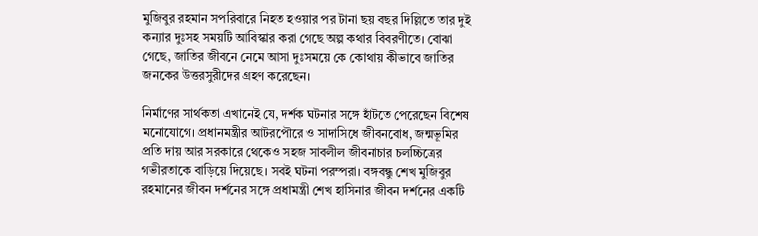মুজিবুর রহমান সপরিবারে নিহত হওয়ার পর টানা ছয় বছর দিল্লিতে তার দুই কন্যার দুঃসহ সময়টি আবিস্কার করা গেছে অল্প কথার বিবরণীতে। বোঝা গেছে, জাতির জীবনে নেমে আসা দুঃসময়ে কে কোথায় কীভাবে জাতির জনকের উত্তরসুরীদের গ্রহণ করেছেন।

নির্মাণের সার্থকতা এখানেই যে, দর্শক ঘটনার সঙ্গে হাঁটতে পেরেছেন বিশেষ মনোযোগে। প্রধানমন্ত্রীর আটরপৌরে ও সাদাসিধে জীবনবোধ, জন্মভূমির প্রতি দায় আর সরকারে থেকেও সহজ সাবলীল জীবনাচার চলচ্চিত্রের গভীরতাকে বাড়িয়ে দিয়েছে। সবই ঘটনা পরম্পরা। বঙ্গবন্ধু শেখ মুজিবুর রহমানের জীবন দর্শনের সঙ্গে প্রধামন্ত্রী শেখ হাসিনার জীবন দর্শনের একটি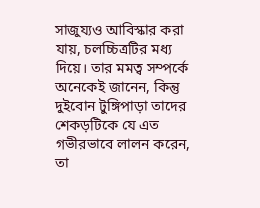সাজুয্যও আবিস্কার করা যায়, চলচ্চিত্রটির মধ্য দিয়ে। তার মমত্ব সম্পর্কে অনেকেই জানেন, কিন্তু দুইবোন টুঙ্গিপাড়া তাদের শেকড়টিকে যে এত গভীরভাবে লালন করেন, তা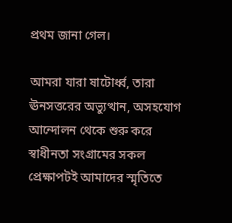প্রথম জানা গেল।

আমরা যারা ষাটোর্ধ্ব, তারা ঊনসত্তরের অভ্যুত্থান, অসহযোগ আন্দোলন থেকে শুরু করে স্বাধীনতা সংগ্রামের সকল প্রেক্ষাপটই আমাদের স্মৃতিতে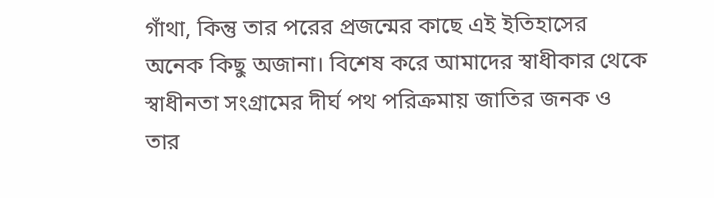গাঁথা, কিন্তু তার পরের প্রজন্মের কাছে এই ইতিহাসের অনেক কিছু অজানা। বিশেষ করে আমাদের স্বাধীকার থেকে স্বাধীনতা সংগ্রামের দীর্ঘ পথ পরিক্রমায় জাতির জনক ও তার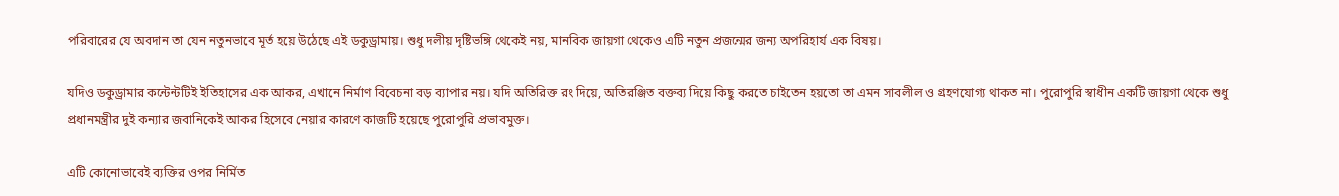পরিবারের যে অবদান তা যেন নতুনভাবে মূর্ত হয়ে উঠেছে এই ডকুড্রামায়। শুধু দলীয় দৃষ্টিভঙ্গি থেকেই নয়, মানবিক জায়গা থেকেও এটি নতুন প্রজন্মের জন্য অপরিহার্য এক বিষয়।

যদিও ডকুড্রামার কন্টেন্টটিই ইতিহাসের এক আকর, এখানে নির্মাণ বিবেচনা বড় ব্যাপার নয়। যদি অতিরিক্ত রং দিয়ে, অতিরঞ্জিত বক্তব্য দিয়ে কিছু করতে চাইতেন হয়তো তা এমন সাবলীল ও গ্রহণযোগ্য থাকত না। পুরোপুরি স্বাধীন একটি জায়গা থেকে শুধু প্রধানমন্ত্রীর দুই কন্যার জবানিকেই আকর হিসেবে নেয়ার কারণে কাজটি হয়েছে পুরোপুরি প্রভাবমুক্ত।

এটি কোনোভাবেই ব্যক্তির ওপর নির্মিত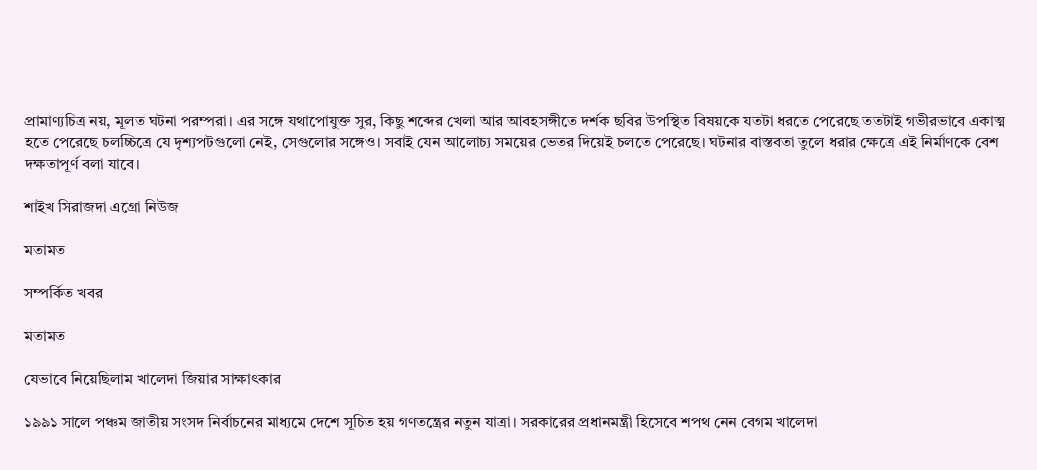প্রামাণ্যচিত্র নয়, মূলত ঘটনা পরম্পরা। এর সঙ্গে যথাপোযুক্ত সুর, কিছু শব্দের খেলা আর আবহসঙ্গীতে দর্শক ছবির উপস্থিত বিষয়কে যতটা ধরতে পেরেছে ততটাই গভীরভাবে একাত্ম হতে পেরেছে চলচ্চিত্রে যে দৃশ্যপটগুলো নেই, সেগুলোর সঙ্গেও। সবাই যেন আলোচ্য সময়ের ভেতর দিয়েই চলতে পেরেছে। ঘটনার বাস্তবতা তুলে ধরার ক্ষেত্রে এই নির্মাণকে বেশ দক্ষতাপূর্ণ বলা যাবে।

শাইখ সিরাজদা এগ্রো নিউজ

মতামত

সম্পর্কিত খবর

মতামত

যেভাবে নিয়েছিলাম খালেদা জিয়ার সাক্ষাৎকার

১৯৯১ সালে পঞ্চম জাতীয় সংসদ নির্বাচনের মাধ্যমে দেশে সূচিত হয় গণতন্ত্রের নতুন যাত্রা। সরকারের প্রধানমন্ত্রী হিসেবে শপথ নেন বেগম খালেদা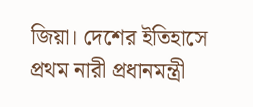জিয়া। দেশের ইতিহাসে প্রথম নারী প্রধানমন্ত্রী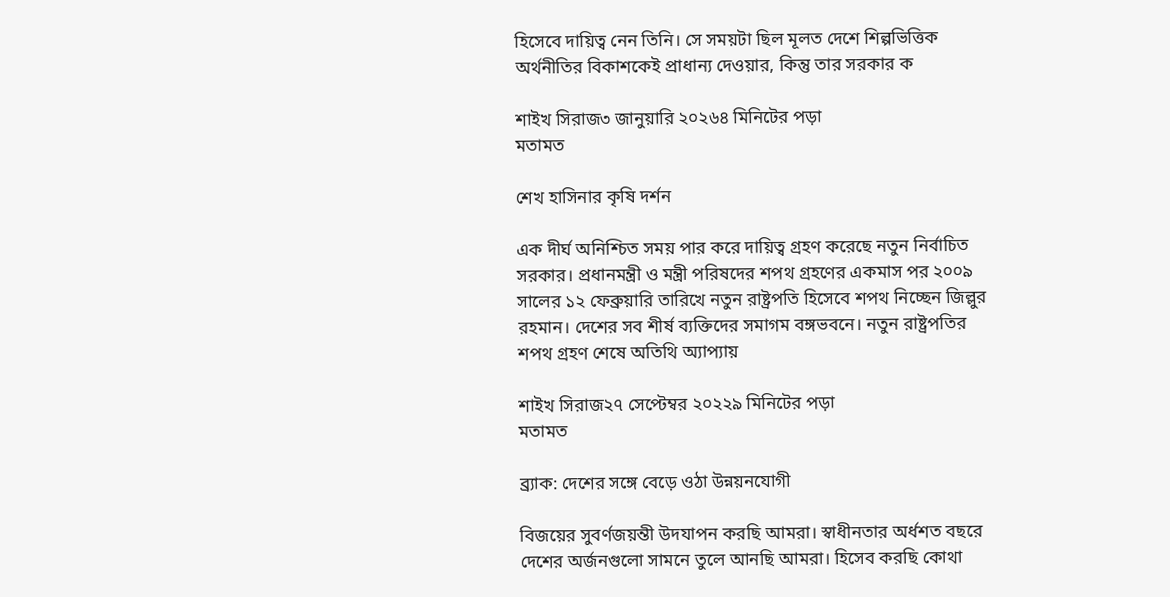হিসেবে দায়িত্ব নেন তিনি। সে সময়টা ছিল মূলত দেশে শিল্পভিত্তিক অর্থনীতির বিকাশকেই প্রাধান্য দেওয়ার, কিন্তু তার সরকার ক

শাইখ সিরাজ৩ জানুয়ারি ২০২৬৪ মিনিটের পড়া
মতামত

শেখ হাসিনার কৃষি দর্শন

এক দীর্ঘ অনিশ্চিত সময় পার করে দায়িত্ব গ্রহণ করেছে নতুন নির্বাচিত সরকার। প্রধানমন্ত্রী ও মন্ত্রী পরিষদের শপথ গ্রহণের একমাস পর ২০০৯ সালের ১২ ফেব্রুয়ারি তারিখে নতুন রাষ্ট্রপতি হিসেবে শপথ নিচ্ছেন জিল্লুর রহমান। দেশের সব শীর্ষ ব্যক্তিদের সমাগম বঙ্গভবনে। নতুন রাষ্ট্রপতির শপথ গ্রহণ শেষে অতিথি অ্যাপ্যায়

শাইখ সিরাজ২৭ সেপ্টেম্বর ২০২২৯ মিনিটের পড়া
মতামত

ব্র্যাক: দেশের সঙ্গে বেড়ে ওঠা উন্নয়নযোগী

বিজয়ের সুবর্ণজয়ন্তী উদযাপন করছি আমরা। স্বাধীনতার অর্ধশত বছরে দেশের অর্জনগুলো সামনে তুলে আনছি আমরা। হিসেব করছি কোথা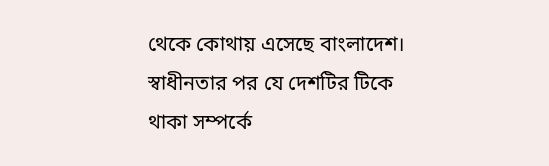থেকে কোথায় এসেছে বাংলাদেশ। স্বাধীনতার পর যে দেশটির টিকে থাকা সম্পর্কে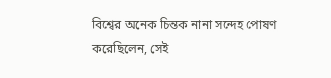বিশ্বের অনেক চিন্তক নানা সন্দেহ পোষণ করেছিলেন, সেই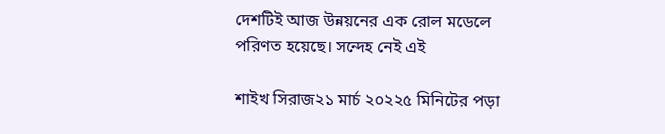দেশটিই আজ উন্নয়নের এক রোল মডেলে পরিণত হয়েছে। সন্দেহ নেই এই

শাইখ সিরাজ২১ মার্চ ২০২২৫ মিনিটের পড়া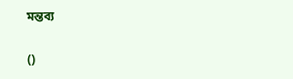মন্তব্য

()